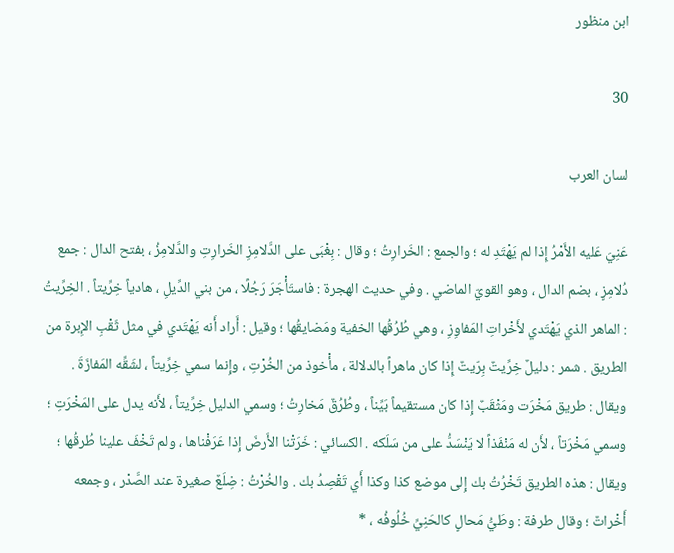ابن منظور

30

لسان العرب

عَنِيَ عَليه الأَمْرُ إِذا لم يَهْتَدِ له ؛ والجمع : الخَرارِتُ ؛ وقال : بِغْبَى على الدَّلامِزِ الخَرارِتِ والدَّلامِزُ ، بفتح الدال : جمع دُلامِزٍ ، بضم الدال ، وهو القويّ الماضي . وفي حديث الهجرة : فاستَأْجَرَ رَجُلًا ، من بني الدِّيلِ ، هادياً خِرِّيتاً . الخِرِّيتُ : الماهر الذي يَهْتَدي لأَخْراتِ المَفاوِزِ ، وهي طُرُقُها الخفية ومَضايقُها ؛ وقيل : أَراد أَنه يَهْتَدي في مثل ثَقْبِ الإِبرة من الطريق . شمر : دليلٌ خِرِّيتٌ بِرّيتٌ إِذا كان ماهراً بالدلالة ، مأْخوذ من الخُرْتِ ، وإِنما سمي خِرِّيتاً ، لشَقِّه المَفازَةَ . ويقال : طريق مَخْرَت ومَثْقَبٌ إِذا كان مستقيماً بَيِّناً ، وطُرُقٌ مَخارِتُ ؛ وسمي الدليل خِرِّيتاً ، لأَنه يدل على المَخْرَتِ ؛ وسمي مَخْرَتاً ، لأَن له مَنْفَذاً لا يَنْسَدُّ على من سَلَكه . الكسائي : خَرَتْنا الأَرضَ إِذا عَرَفْناها ، ولم تَخْفَ علينا طُرقُها ؛ ويقال : هذه الطريق تَخْرُتُ بك إِلى موضع كذا وكذا أَي تَقْصِدُ بك . والخُرْتُ : ضِلَعٌ صغيرة عند الصَّدْر ، وجمعه أَخْراتٌ ؛ وقال طرفة : وطَيُّ مَحالٍ كالحَنِيِّ خُلُوفُه ، *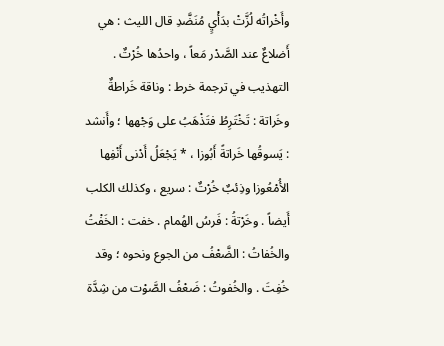وأَخْراتُه لُزَّتْ بدَأْيٍ مُنَضَّدِ قال الليث : هي أَضلاعٌ عند الصَّدْر مَعاً ، واحدُها خُرْتٌ . التهذيب في ترجمة خرط : وناقة خَراطةٌ وخَراتة : تَخْتَرِطُ فتَذْهَبُ على وَجْهها ؛ وأَنشد : يَسوقُها خَراتةً أَبُوزا ، * يَجْعَلُ أَدْنى أَنْفِها الأُمْعُوزا وذِئبٌ خُرْتٌ : سريع ، وكذلك الكلب أَيضاً . وخَرْتةُ : فَرسُ الهُمام . خفت : الخَفْتُ والخُفاتُ : الضَّعْفُ من الجوع ونحوه ؛ وقد خُفِتَ . والخُفوتُ : ضَعْفُ الصَّوْت من شِدَّة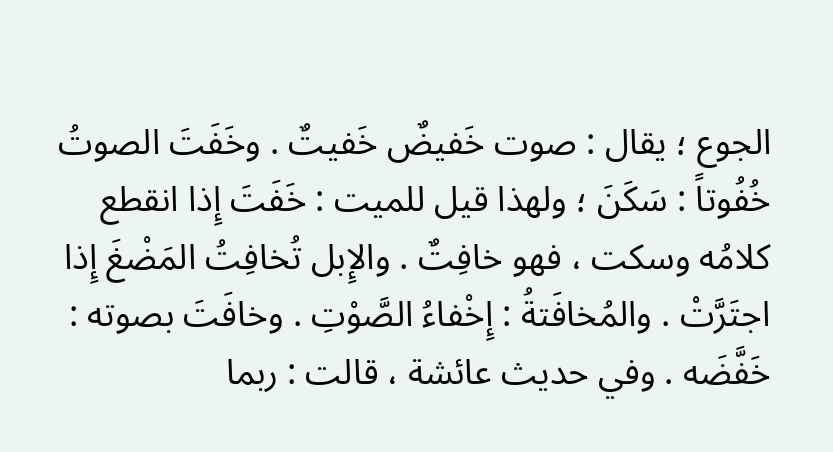الجوع ؛ يقال : صوت خَفيضٌ خَفيتٌ . وخَفَتَ الصوتُ خُفُوتاً : سَكَنَ ؛ ولهذا قيل للميت : خَفَتَ إِذا انقطع كلامُه وسكت ، فهو خافِتٌ . والإِبل تُخافِتُ المَضْغَ إِذا اجتَرَّتْ . والمُخافَتةُ : إِخْفاءُ الصَّوْتِ . وخافَتَ بصوته : خَفَّضَه . وفي حديث عائشة ، قالت : ربما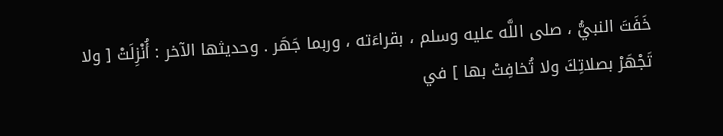خَفَتَ النبيُّ ، صلى اللَّه عليه وسلم ، بقراءَته ، وربما جَهَر . وحديثها الآخر : أُنْزِلَتْ [ ولا تَجْهَرْ بصلاتِكَ ولا تُخافِتْ بها ] في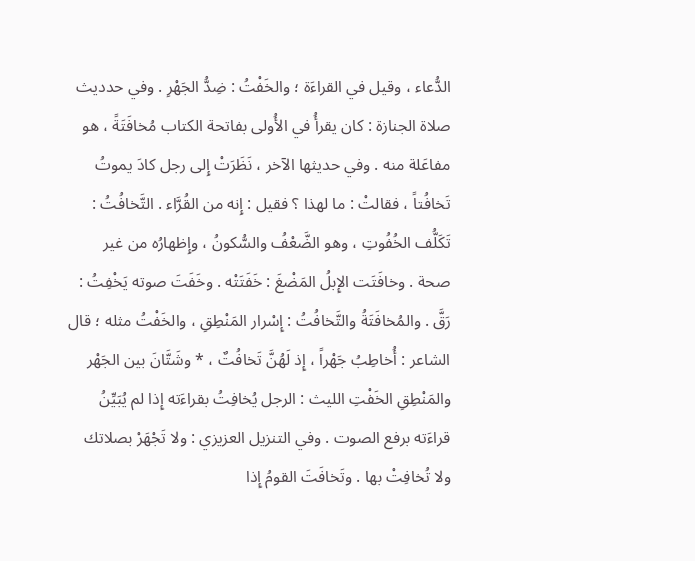الدُّعاء ، وقيل في القراءَة ؛ والخَفْتُ : ضِدُّ الجَهْرِ . وفي حدديث صلاة الجنازة : كان يقرأُ في الأُولى بفاتحة الكتاب مُخافَتَةً ، هو مفاعَلة منه . وفي حديثها الآخر ، نَظَرَتْ إِلى رجل كادَ يموتُ تَخافُتاً ، فقالتْ : ما لهذا ؟ فقيل : إِنه من القُرَّاء . التَّخافُتُ : تَكَلُّف الخُفُوتِ ، وهو الضَّعْفُ والسُّكونُ ، وإِظهارُه من غير صحة . وخافَتَت الإِبلُ المَضْغَ : خَفَتَتْه . وخَفَتَ صوته يَخْفِتُ : رَقَّ . والمُخافَتَةُ والتَّخافُتُ : إِسْرار المَنْطِقِ ، والخَفْتُ مثله ؛ قال الشاعر : أُخاطِبُ جَهْراً ، إِذ لَهُنَّ تَخافُتٌ ، * وشَتَّانَ بين الجَهْر والمَنْطِقِ الخَفْتِ الليث : الرجل يُخافِتُ بقراءَته إِذا لم يُبَيِّنُ قراءَته برفع الصوت . وفي التنزيل العزيزي : ولا تَجْهَرْ بصلاتك ولا تُخافِتْ بها . وتَخافَتَ القومُ إِذا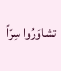تشاوَرُوا سِرّاً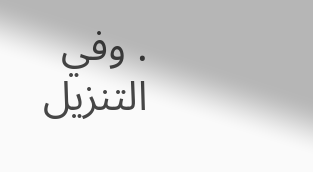. وفي التنزيل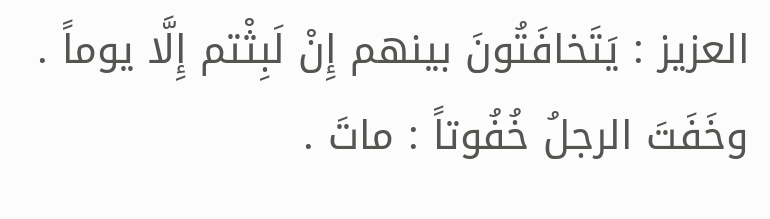العزيز : يَتَخافَتُونَ بينهم إِنْ لَبِثْتم إِلَّا يوماً . وخَفَتَ الرجلُ خُفُوتاً : ماتَ .